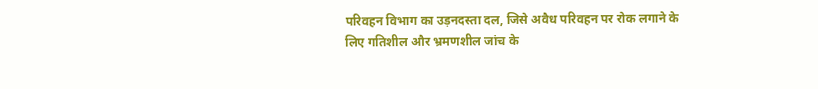परिवहन विभाग का उड़नदस्ता दल, जिसे अवैध परिवहन पर रोक लगाने के लिए गतिशील और भ्रमणशील जांच के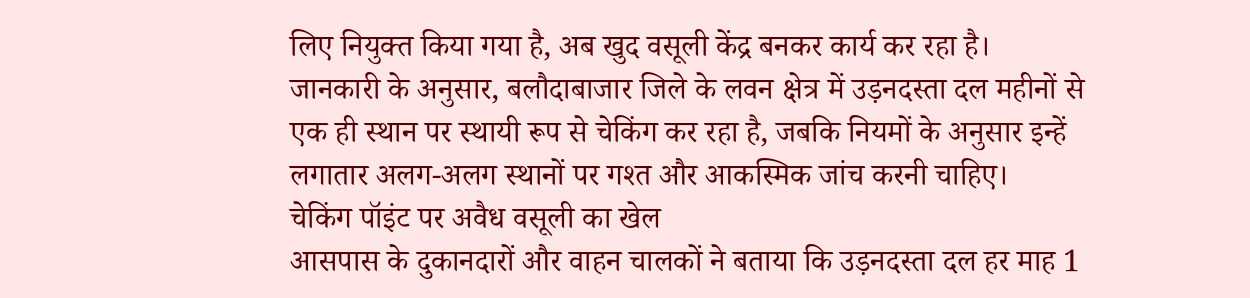लिए नियुक्त किया गया है, अब खुद वसूली केंद्र बनकर कार्य कर रहा है।
जानकारी के अनुसार, बलौदाबाजार जिले के लवन क्षेत्र में उड़नदस्ता दल महीनों से एक ही स्थान पर स्थायी रूप से चेकिंग कर रहा है, जबकि नियमों के अनुसार इन्हें लगातार अलग-अलग स्थानों पर गश्त और आकस्मिक जांच करनी चाहिए।
चेकिंग पॉइंट पर अवैध वसूली का खेल
आसपास के दुकानदारों और वाहन चालकों ने बताया कि उड़नदस्ता दल हर माह 1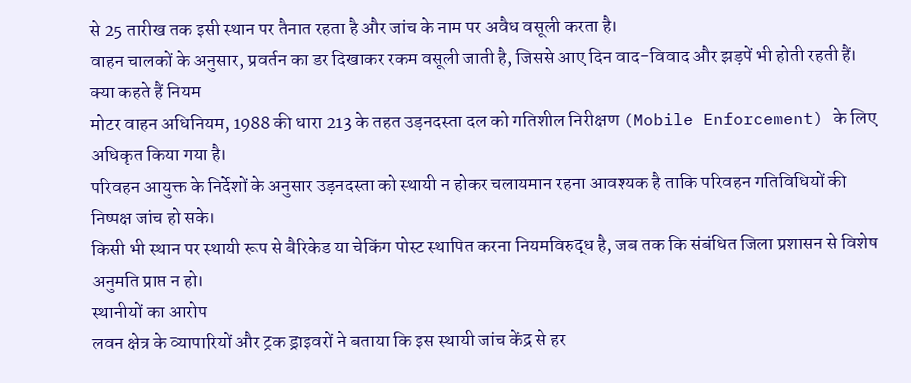से 25 तारीख तक इसी स्थान पर तैनात रहता है और जांच के नाम पर अवैध वसूली करता है।
वाहन चालकों के अनुसार, प्रवर्तन का डर दिखाकर रकम वसूली जाती है, जिससे आए दिन वाद-विवाद और झड़पें भी होती रहती हैं।
क्या कहते हैं नियम
मोटर वाहन अधिनियम, 1988 की धारा 213 के तहत उड़नदस्ता दल को गतिशील निरीक्षण (Mobile Enforcement) के लिए अधिकृत किया गया है।
परिवहन आयुक्त के निर्देशों के अनुसार उड़नदस्ता को स्थायी न होकर चलायमान रहना आवश्यक है ताकि परिवहन गतिविधियों की निष्पक्ष जांच हो सके।
किसी भी स्थान पर स्थायी रूप से बैरिकेड या चेकिंग पोस्ट स्थापित करना नियमविरुद्ध है, जब तक कि संबंधित जिला प्रशासन से विशेष अनुमति प्राप्त न हो।
स्थानीयों का आरोप
लवन क्षेत्र के व्यापारियों और ट्रक ड्राइवरों ने बताया कि इस स्थायी जांच केंद्र से हर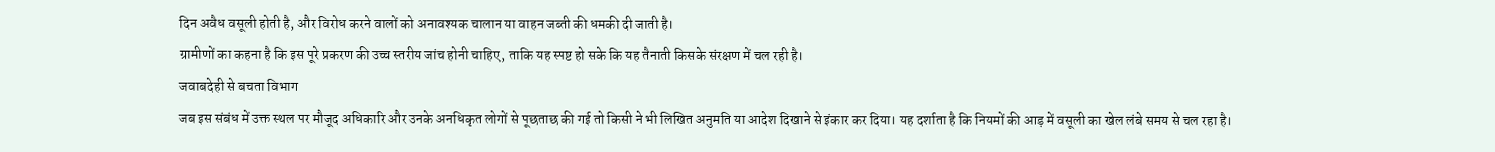दिन अवैध वसूली होती है, और विरोध करने वालों को अनावश्यक चालान या वाहन जब्ती की धमकी दी जाती है।
ग्रामीणों का कहना है कि इस पूरे प्रकरण की उच्च स्तरीय जांच होनी चाहिए, ताकि यह स्पष्ट हो सके कि यह तैनाती किसके संरक्षण में चल रही है।
जवाबदेही से बचता विभाग
जब इस संबंध में उक्त स्थल पर मौजूद अधिकारि और उनके अनधिकृत लोगों से पूछताछ की गई तो किसी ने भी लिखित अनुमति या आदेश दिखाने से इंकार कर दिया। यह दर्शाता है कि नियमों की आड़ में वसूली का खेल लंबे समय से चल रहा है।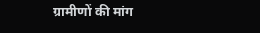ग्रामीणों की मांग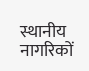स्थानीय नागरिकों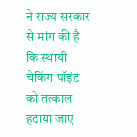ने राज्य सरकार से मांग की है कि स्थायी चेकिंग पॉइंट को तत्काल हटाया जाए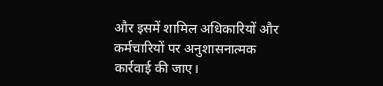और इसमें शामिल अधिकारियों और कर्मचारियों पर अनुशासनात्मक कार्रवाई की जाए।